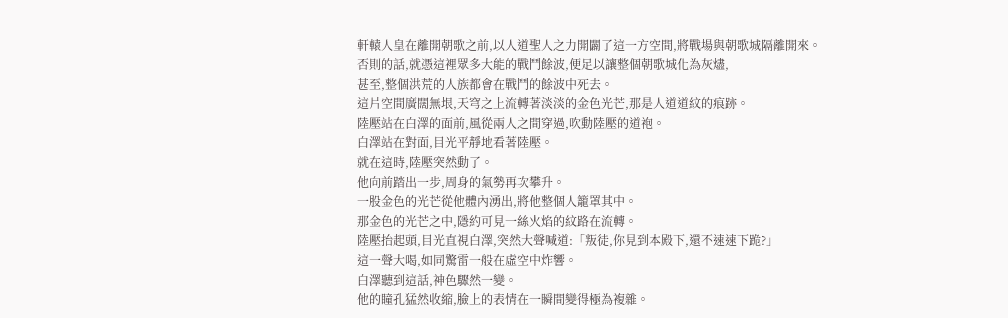軒轅人皇在離開朝歌之前,以人道聖人之力開闢了這一方空間,將戰場與朝歌城隔離開來。
否則的話,就憑這裡眾多大能的戰鬥餘波,便足以讓整個朝歌城化為灰燼,
甚至,整個洪荒的人族都會在戰鬥的餘波中死去。
這片空間廣闊無垠,天穹之上流轉著淡淡的金色光芒,那是人道道紋的痕跡。
陸壓站在白澤的面前,風從兩人之間穿過,吹動陸壓的道袍。
白澤站在對面,目光平靜地看著陸壓。
就在這時,陸壓突然動了。
他向前踏出一步,周身的氣勢再次攀升。
一股金色的光芒從他體內湧出,將他整個人籠罩其中。
那金色的光芒之中,隱約可見一絲火焰的紋路在流轉。
陸壓抬起頭,目光直視白澤,突然大聲喊道:「叛徒,你見到本殿下,還不速速下跪?」
這一聲大喝,如同驚雷一般在虛空中炸響。
白澤聽到這話,神色驟然一變。
他的瞳孔猛然收縮,臉上的表情在一瞬間變得極為複雜。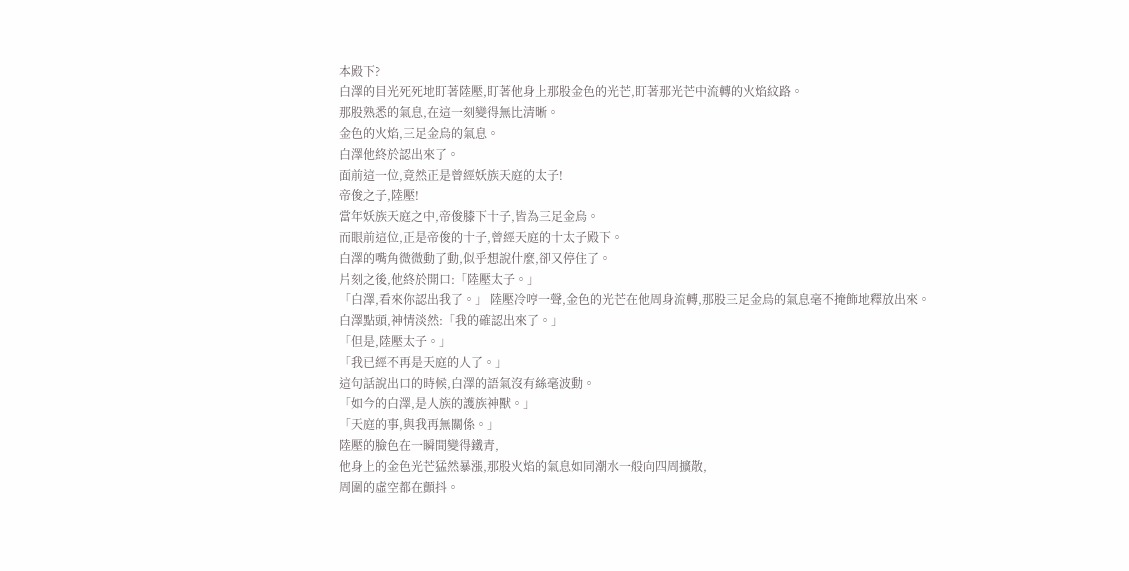本殿下?
白澤的目光死死地盯著陸壓,盯著他身上那股金色的光芒,盯著那光芒中流轉的火焰紋路。
那股熟悉的氣息,在這一刻變得無比清晰。
金色的火焰,三足金烏的氣息。
白澤他終於認出來了。
面前這一位,竟然正是曾經妖族天庭的太子!
帝俊之子,陸壓!
當年妖族天庭之中,帝俊膝下十子,皆為三足金烏。
而眼前這位,正是帝俊的十子,曾經天庭的十太子殿下。
白澤的嘴角微微動了動,似乎想說什麼,卻又停住了。
片刻之後,他終於開口:「陸壓太子。」
「白澤,看來你認出我了。」 陸壓冷哼一聲,金色的光芒在他周身流轉,那股三足金烏的氣息毫不掩飾地釋放出來。
白澤點頭,神情淡然:「我的確認出來了。」
「但是,陸壓太子。」
「我已經不再是天庭的人了。」
這句話說出口的時候,白澤的語氣沒有絲毫波動。
「如今的白澤,是人族的護族神獸。」
「天庭的事,與我再無關係。」
陸壓的臉色在一瞬間變得鐵青,
他身上的金色光芒猛然暴漲,那股火焰的氣息如同潮水一般向四周擴散,
周圍的虛空都在顫抖。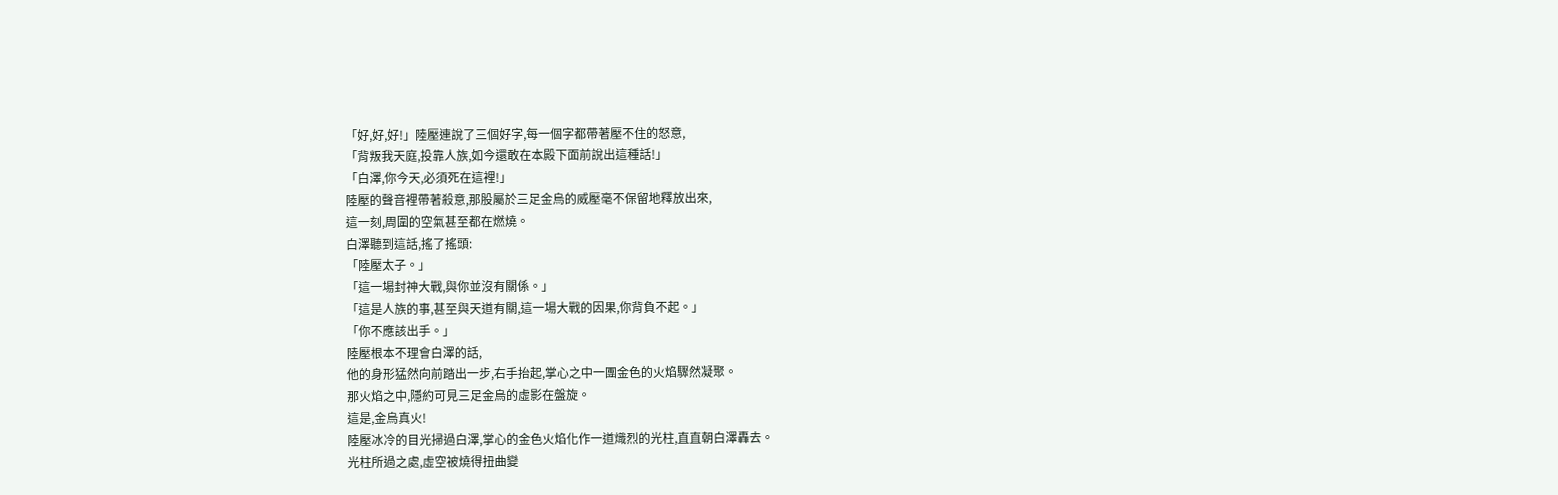「好,好,好!」陸壓連說了三個好字,每一個字都帶著壓不住的怒意,
「背叛我天庭,投靠人族,如今還敢在本殿下面前說出這種話!」
「白澤,你今天,必須死在這裡!」
陸壓的聲音裡帶著殺意,那股屬於三足金烏的威壓毫不保留地釋放出來,
這一刻,周圍的空氣甚至都在燃燒。
白澤聽到這話,搖了搖頭:
「陸壓太子。」
「這一場封神大戰,與你並沒有關係。」
「這是人族的事,甚至與天道有關,這一場大戰的因果,你背負不起。」
「你不應該出手。」
陸壓根本不理會白澤的話,
他的身形猛然向前踏出一步,右手抬起,掌心之中一團金色的火焰驟然凝聚。
那火焰之中,隱約可見三足金烏的虛影在盤旋。
這是,金烏真火!
陸壓冰冷的目光掃過白澤,掌心的金色火焰化作一道熾烈的光柱,直直朝白澤轟去。
光柱所過之處,虛空被燒得扭曲變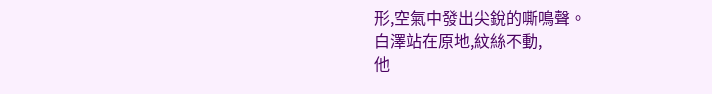形,空氣中發出尖銳的嘶鳴聲。
白澤站在原地,紋絲不動,
他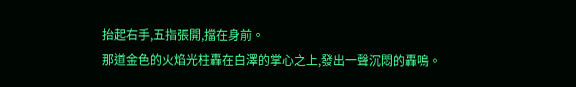抬起右手,五指張開,擋在身前。
那道金色的火焰光柱轟在白澤的掌心之上,發出一聲沉悶的轟鳴。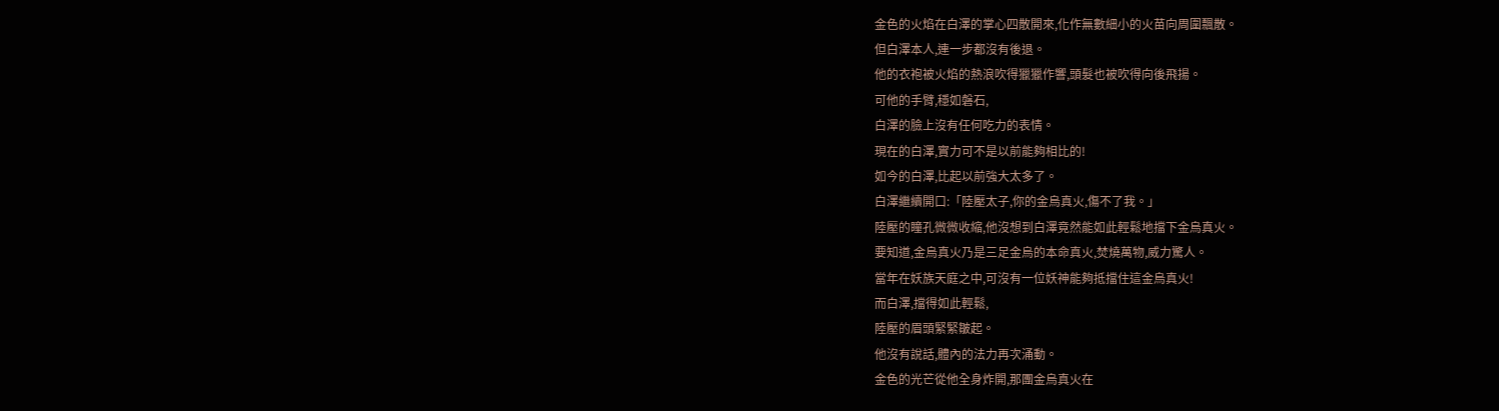金色的火焰在白澤的掌心四散開來,化作無數細小的火苗向周圍飄散。
但白澤本人,連一步都沒有後退。
他的衣袍被火焰的熱浪吹得獵獵作響,頭髮也被吹得向後飛揚。
可他的手臂,穩如磐石,
白澤的臉上沒有任何吃力的表情。
現在的白澤,實力可不是以前能夠相比的!
如今的白澤,比起以前強大太多了。
白澤繼續開口:「陸壓太子,你的金烏真火,傷不了我。」
陸壓的瞳孔微微收縮,他沒想到白澤竟然能如此輕鬆地擋下金烏真火。
要知道,金烏真火乃是三足金烏的本命真火,焚燒萬物,威力驚人。
當年在妖族天庭之中,可沒有一位妖神能夠抵擋住這金烏真火!
而白澤,擋得如此輕鬆,
陸壓的眉頭緊緊皺起。
他沒有說話,體內的法力再次涌動。
金色的光芒從他全身炸開,那團金烏真火在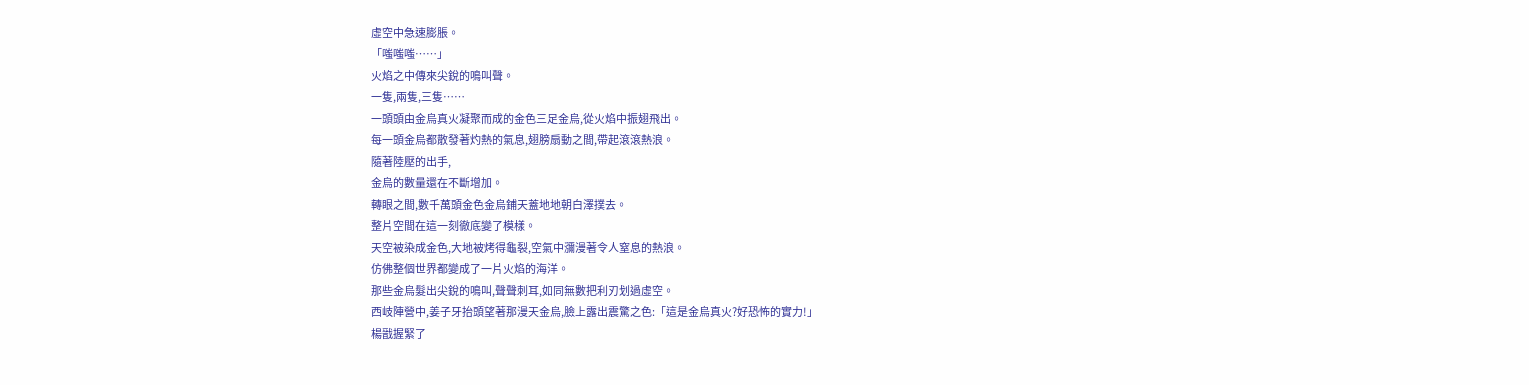虛空中急速膨脹。
「嗤嗤嗤……」
火焰之中傳來尖銳的鳴叫聲。
一隻,兩隻,三隻……
一頭頭由金烏真火凝聚而成的金色三足金烏,從火焰中振翅飛出。
每一頭金烏都散發著灼熱的氣息,翅膀扇動之間,帶起滾滾熱浪。
隨著陸壓的出手,
金烏的數量還在不斷增加。
轉眼之間,數千萬頭金色金烏鋪天蓋地地朝白澤撲去。
整片空間在這一刻徹底變了模樣。
天空被染成金色,大地被烤得龜裂,空氣中瀰漫著令人窒息的熱浪。
仿佛整個世界都變成了一片火焰的海洋。
那些金烏髮出尖銳的鳴叫,聲聲刺耳,如同無數把利刃划過虛空。
西岐陣營中,姜子牙抬頭望著那漫天金烏,臉上露出震驚之色:「這是金烏真火?好恐怖的實力!」
楊戩握緊了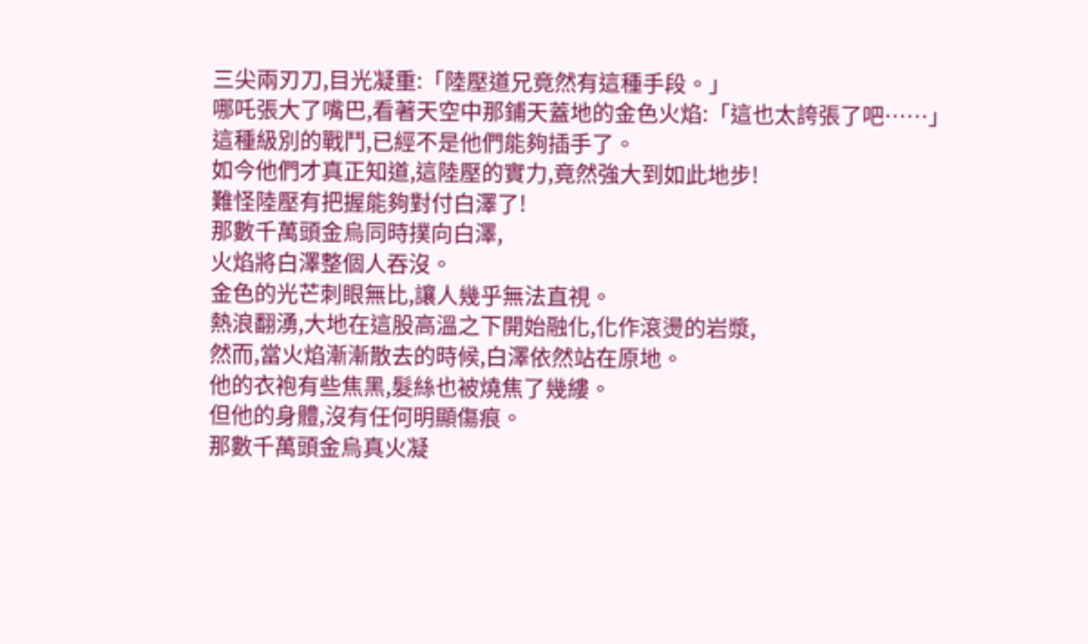三尖兩刃刀,目光凝重:「陸壓道兄竟然有這種手段。」
哪吒張大了嘴巴,看著天空中那鋪天蓋地的金色火焰:「這也太誇張了吧……」
這種級別的戰鬥,已經不是他們能夠插手了。
如今他們才真正知道,這陸壓的實力,竟然強大到如此地步!
難怪陸壓有把握能夠對付白澤了!
那數千萬頭金烏同時撲向白澤,
火焰將白澤整個人吞沒。
金色的光芒刺眼無比,讓人幾乎無法直視。
熱浪翻湧,大地在這股高溫之下開始融化,化作滾燙的岩漿,
然而,當火焰漸漸散去的時候,白澤依然站在原地。
他的衣袍有些焦黑,髮絲也被燒焦了幾縷。
但他的身體,沒有任何明顯傷痕。
那數千萬頭金烏真火凝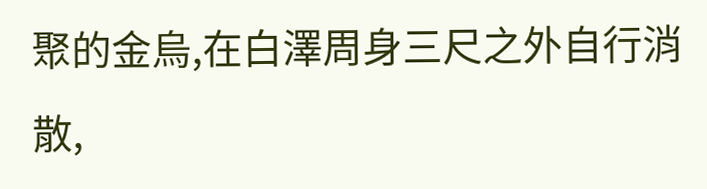聚的金烏,在白澤周身三尺之外自行消散,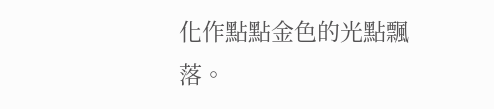化作點點金色的光點飄落。